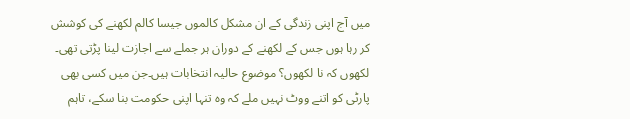میں آج اپنی زندگی کے ان مشکل کالموں جیسا کالم لکھنے کی کوشش کر رہا ہوں جس کے لکھنے کے دوران ہر جملے سے اجازت لینا پڑتی تھی۔ لکھوں کہ نا لکھوں؟ موضوع حالیہ انتخابات ہیں۔جن میں کسی بھی پارٹی کو اتنے ووٹ نہیں ملے کہ وہ تنہا اپنی حکومت بنا سکے، تاہم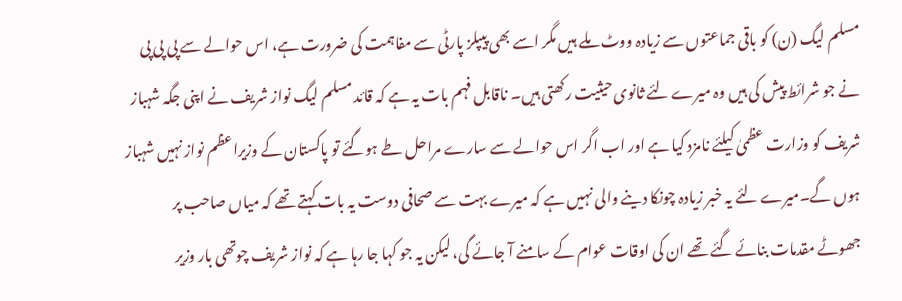مسلم لیگ (ن) کو باقی جماعتوں سے زیادہ ووٹ ملے ہیں مگر اسے بھی پیپلز پارٹی سے مفاہمت کی ضرورت ہے، اس حوالے سے پی پی پی نے جو شرائط پیش کی ہیں وہ میرے لئے ثانوی حیثیت رکھتی ہیں۔ ناقابل فہم بات یہ ہے کہ قائد مسلم لیگ نواز شریف نے اپنی جگہ شہباز شریف کو وزارت عظمیٰ کیلئے نامزد کیا ہے اور اب اگر اس حوالے سے سارے مراحل طے ہوگئے تو پاکستان کے وزیراعظم نواز نہیں شہباز ہوں گے۔میرے لئے یہ خبر زیادہ چونکا دینے والی نہیں ہے کہ میرے بہت سے صحافی دوست یہ بات کہتے تھے کہ میاں صاحب پر جھوٹے مقدمات بنائے گئے تھے ان کی اوقات عوام کے سامنے آ جائے گی، لیکن یہ جو کہا جا رہا ہے کہ نواز شریف چوتھی بار وزیر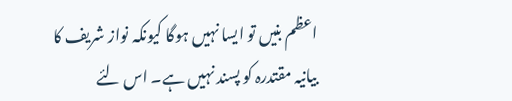اعظم بنیں تو ایسا نہیں ہوگا کیونکہ نواز شریف کا بیانیہ مقتدرہ کو پسند نہیں ہے۔ اس لئے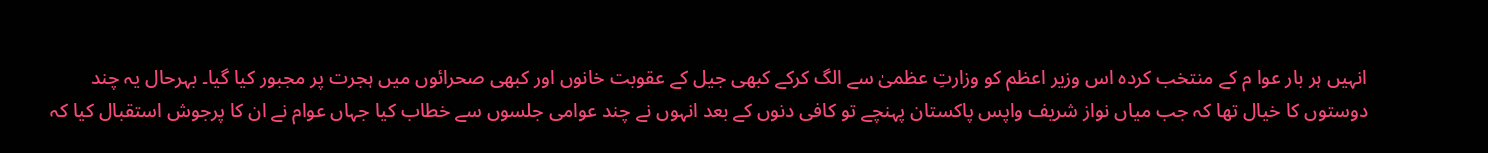انہیں ہر بار عوا م کے منتخب کردہ اس وزیر اعظم کو وزارتِ عظمیٰ سے الگ کرکے کبھی جیل کے عقوبت خانوں اور کبھی صحرائوں میں ہجرت پر مجبور کیا گیا۔ بہرحال یہ چند دوستوں کا خیال تھا کہ جب میاں نواز شریف واپس پاکستان پہنچے تو کافی دنوں کے بعد انہوں نے چند عوامی جلسوں سے خطاب کیا جہاں عوام نے ان کا پرجوش استقبال کیا کہ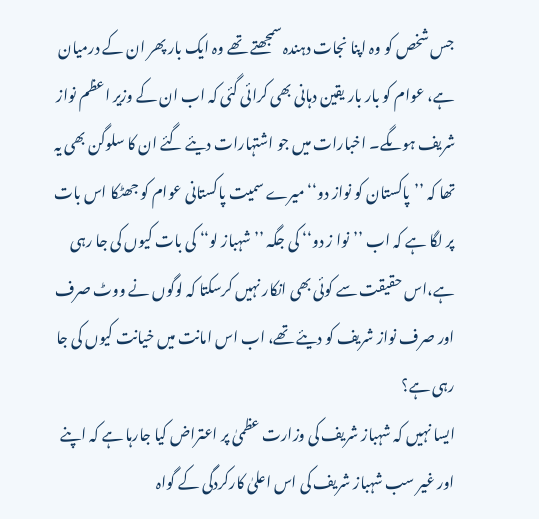جس شخص کو وہ اپنا نجات دہندہ سمجھتے تھے وہ ایک بار پھر ان کے درمیان ہے، عوام کو بار بار یقین دہانی بھی کرائی گئی کہ اب ان کے وزیر اعظم نواز شریف ہوںگے۔ اخبارات میں جو اشتہارات دیئے گئے ان کا سلوگن بھی یہ تھا کہ ’’پاکستان کو نواز دو‘‘ میرے سمیت پاکستانی عوام کو جھٹکا اس بات پر لگا ہے کہ اب ’’نوا ز دو‘‘ کی جگہ ’’شہباز لو‘‘ کی بات کیوں کی جا رہی ہے،اس حقیقت سے کوئی بھی انکار نہیں کرسکتا کہ لوگوں نے ووٹ صرف اور صرف نواز شریف کو دیئے تھے، اب اس امانت میں خیانت کیوں کی جا رہی ہے؟
ایسا نہیں کہ شہباز شریف کی وزارت عظمیٰ پر اعتراض کیا جارہا ہے کہ اپنے اور غیر سب شہباز شریف کی اس اعلیٰ کارکردگی کے گواہ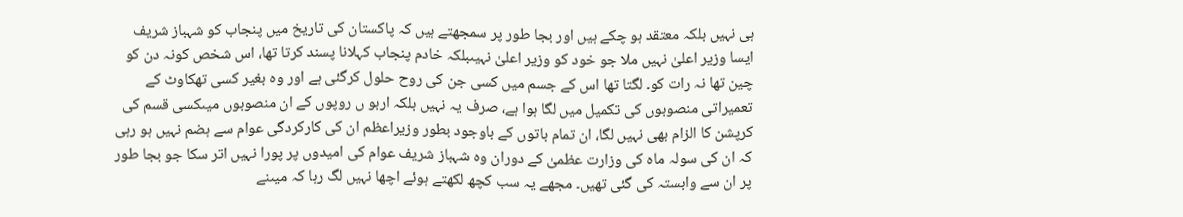ہی نہیں بلکہ معتقد ہو چکے ہیں اور بجا طور پر سمجھتے ہیں کہ پاکستان کی تاریخ میں پنجاب کو شہباز شریف ایسا وزیر اعلیٰ نہیں ملا جو خود کو وزیر اعلیٰ نہیںبلکہ خادم پنجاب کہلانا پسند کرتا تھا، اس شخص کونہ دن کو چین تھا نہ رات کو۔ لگتا تھا اس کے جسم میں کسی جن کی روح حلول کرگئی ہے اور وہ بغیر کسی تھکاوٹ کے تعمیراتی منصوبوں کی تکمیل میں لگا ہوا ہے، صرف یہ نہیں بلکہ اربو ں روپوں کے ان منصوبوں میںکسی قسم کی کرپشن کا الزام بھی نہیں لگا، ان تمام باتوں کے باوجود بطور وزیراعظم ان کی کارکردگی عوام سے ہضم نہیں ہو رہی کہ ان کی سولہ ماہ کی وزارت عظمیٰ کے دوران وہ شہباز شریف عوام کی امیدوں پر پورا نہیں اتر سکا جو بجا طور پر ان سے وابستہ کی گئی تھیں۔ مجھے یہ سب کچھ لکھتے ہوئے اچھا نہیں لگ رہا کہ میںنے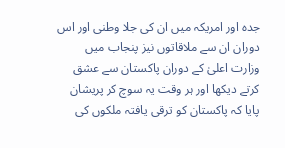جدہ اور امریکہ میں ان کی جلا وطنی اور اس دوران ان سے ملاقاتوں نیز پنجاب میں وزارت اعلیٰ کے دوران پاکستان سے عشق کرتے دیکھا اور ہر وقت یہ سوچ کر پریشان پایا کہ پاکستان کو ترقی یافتہ ملکوں کی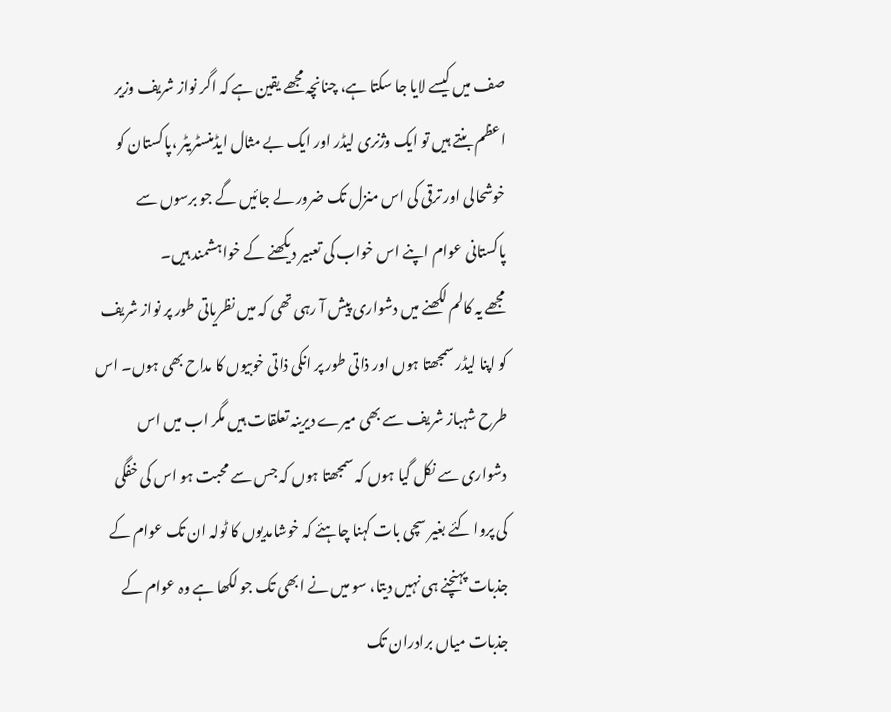صف میں کیسے لایا جا سکتا ہے، چنانچہ مجھے یقین ہے کہ اگر نواز شریف وزیر اعظم بنتے ہیں تو ایک وژنری لیڈر اور ایک بے مثال ایڈمنسٹریٹر ،پاکستان کو خوشحالی اور ترقی کی اس منزل تک ضرور لے جائیں گے جو برسوں سے پاکستانی عوام اپنے اس خواب کی تعبیر دیکھنے کے خواہشمند ہیں۔
مجھے یہ کالم لکھنے میں دشواری پیش آ رہی تھی کہ میں نظریاتی طور پر نواز شریف کو اپنا لیڈر سمجھتا ہوں اور ذاتی طور پر انکی ذاتی خوبیوں کا مداح بھی ہوں۔ اس طرح شہباز شریف سے بھی میرے دیرینہ تعلقات ہیں مگر اب میں اس دشواری سے نکل گیا ہوں کہ سمجھتا ہوں کہ جس سے محبت ہو اس کی خفگی کی پروا کئے بغیر سچی بات کہنا چاہئے کہ خوشامدیوں کا ٹولہ ان تک عوام کے جذبات پہنچنے ہی نہیں دیتا، سو میں نے ابھی تک جو لکھا ہے وہ عوام کے جذبات میاں برادران تک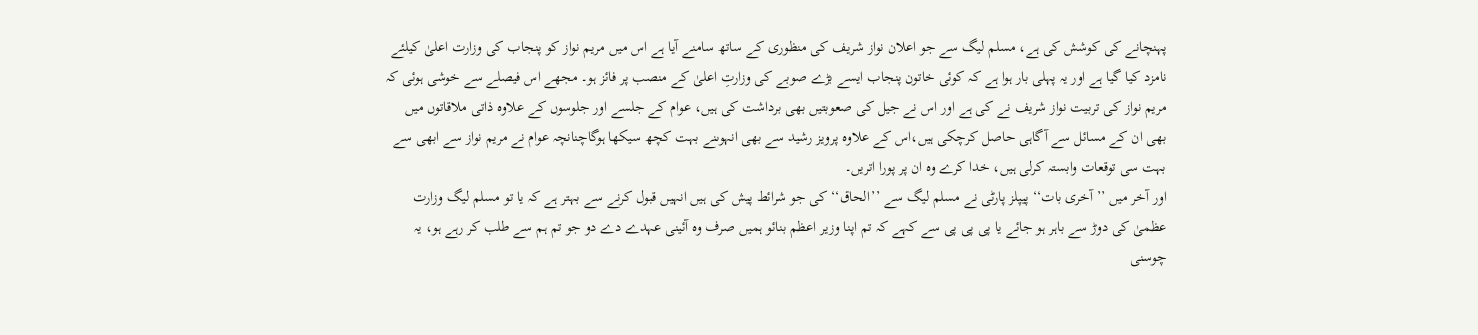پہنچانے کی کوشش کی ہے، مسلم لیگ سے جو اعلان نواز شریف کی منظوری کے ساتھ سامنے آیا ہے اس میں مریم نواز کو پنجاب کی وزارت اعلیٰ کیلئے نامزد کیا گیا ہے اور یہ پہلی بار ہوا ہے کہ کوئی خاتون پنجاب ایسے بڑے صوبے کی وزارتِ اعلیٰ کے منصب پر فائز ہو۔ مجھے اس فیصلے سے خوشی ہوئی کہ مریم نواز کی تربیت نواز شریف نے کی ہے اور اس نے جیل کی صعوبتیں بھی برداشت کی ہیں، عوام کے جلسے اور جلوسوں کے علاوہ ذاتی ملاقاتوں میں بھی ان کے مسائل سے آگاہی حاصل کرچکی ہیں،اس کے علاوہ پرویز رشید سے بھی انہوںنے بہت کچھ سیکھا ہوگاچنانچہ عوام نے مریم نواز سے ابھی سے بہت سی توقعات وابستہ کرلی ہیں، خدا کرے وہ ان پر پورا اتریں۔
اور آخر میں ’’آخری بات‘‘ پیپلز پارٹی نے مسلم لیگ سے ’’الحاق‘‘ کی جو شرائط پیش کی ہیں انہیں قبول کرنے سے بہتر ہے کہ یا تو مسلم لیگ وزارت عظمیٰ کی دوڑ سے باہر ہو جائے یا پی پی پی سے کہے کہ تم اپنا وزیر اعظم بنائو ہمیں صرف وہ آئینی عہدے دے دو جو تم ہم سے طلب کر رہے ہو، یہ چوسنی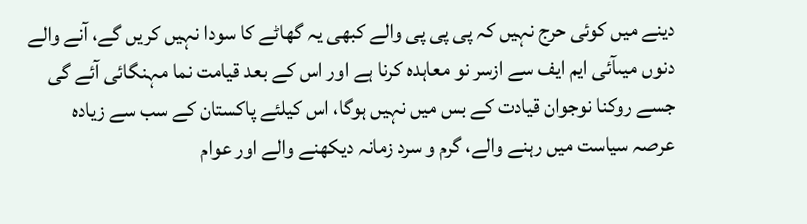دینے میں کوئی حرج نہیں کہ پی پی پی والے کبھی یہ گھاٹے کا سودا نہیں کریں گے، آنے والے دنوں میںآئی ایم ایف سے ازسر نو معاہدہ کرنا ہے اور اس کے بعد قیامت نما مہنگائی آئے گی جسے روکنا نوجوان قیادت کے بس میں نہیں ہوگا، اس کیلئے پاکستان کے سب سے زیادہ عرصہ سیاست میں رہنے والے، گرم و سرد زمانہ دیکھنے والے اور عوام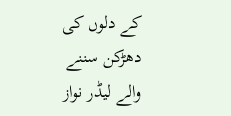کے دلوں کی دھڑکن سننے والے لیڈر نواز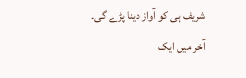شریف ہی کو آواز دینا پڑے گی۔ آخر میں ایک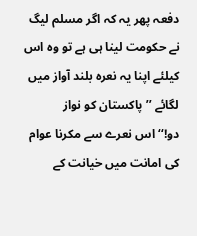دفعہ پھر یہ کہ اگر مسلم لیگ نے حکومت لینا ہی ہے تو وہ اس کیلئے اپنا یہ نعرہ بلند آواز میں لگائے ’’پاکستان کو نواز دو!‘‘اس نعرے سے مکرنا عوام کی امانت میں خیانت کے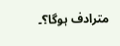مترادف ہوگا؟۔